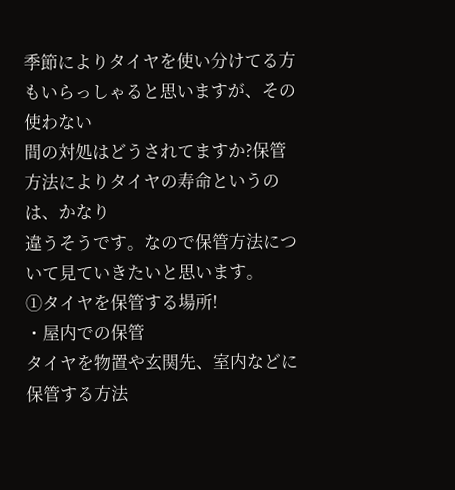季節によりタイヤを使い分けてる方もいらっしゃると思いますが、その使わない
間の対処はどうされてますか?保管方法によりタイヤの寿命というのは、かなり
違うそうです。なので保管方法について見ていきたいと思います。
①タイヤを保管する場所!
・屋内での保管
タイヤを物置や玄関先、室内などに保管する方法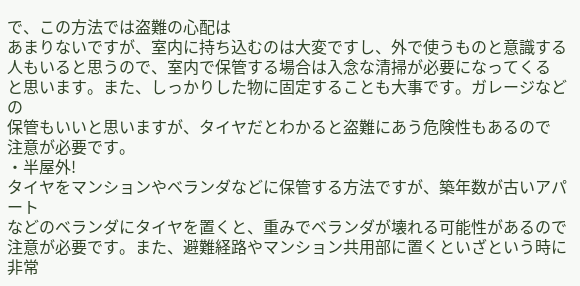で、この方法では盗難の心配は
あまりないですが、室内に持ち込むのは大変ですし、外で使うものと意識する
人もいると思うので、室内で保管する場合は入念な清掃が必要になってくる
と思います。また、しっかりした物に固定することも大事です。ガレージなどの
保管もいいと思いますが、タイヤだとわかると盗難にあう危険性もあるので
注意が必要です。
・半屋外!
タイヤをマンションやベランダなどに保管する方法ですが、築年数が古いアパート
などのベランダにタイヤを置くと、重みでベランダが壊れる可能性があるので
注意が必要です。また、避難経路やマンション共用部に置くといざという時に
非常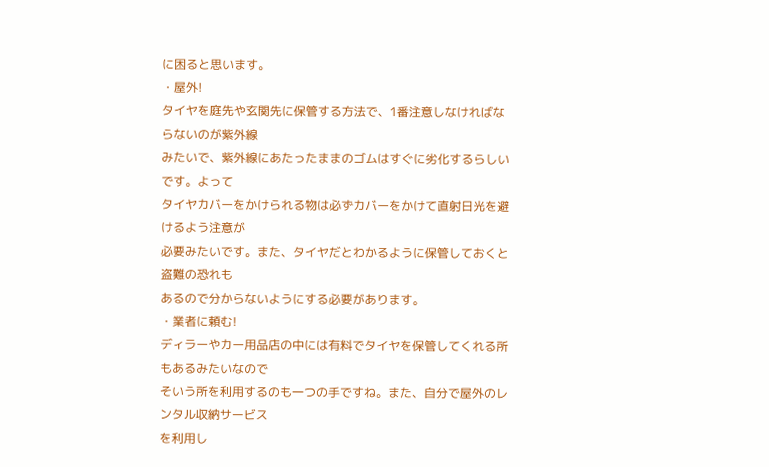に困ると思います。
・屋外!
タイヤを庭先や玄関先に保管する方法で、1番注意しなければならないのが紫外線
みたいで、紫外線にあたったままのゴムはすぐに劣化するらしいです。よって
タイヤカバーをかけられる物は必ずカバーをかけて直射日光を避けるよう注意が
必要みたいです。また、タイヤだとわかるように保管しておくと盗難の恐れも
あるので分からないようにする必要があります。
・業者に頼む!
ディラーやカー用品店の中には有料でタイヤを保管してくれる所もあるみたいなので
そいう所を利用するのも一つの手ですね。また、自分で屋外のレンタル収納サービス
を利用し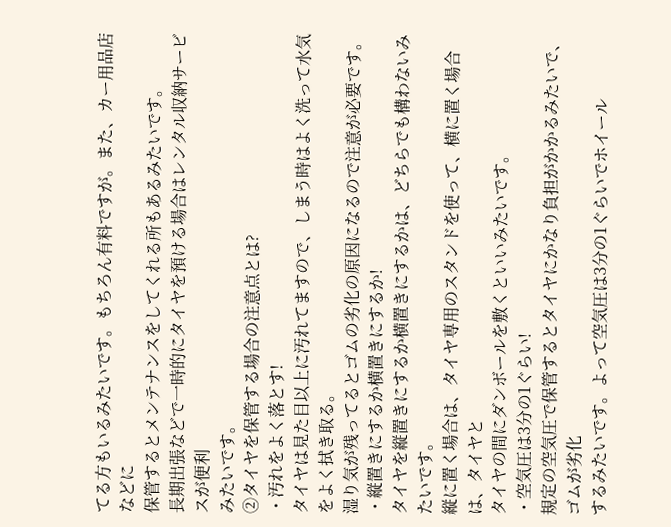てる方もいるみたいです。もちろん有料ですが。また、カー用品店などに
保管するとメンテナンスをしてくれる所もあるみたいです。
長期出張などで一時的にタイヤを預ける場合はレンタル収納サービスが便利
みたいです。
②タイヤを保管する場合の注意点とは?
・汚れをよく落とす!
タイヤは見た目以上に汚れてますので、しまう時はよく洗って水気をよく拭き取る。
湿り気が残ってるとゴムの劣化の原因になるので注意が必要です。
・縦置きにするか横置きにするか!
タイヤを縦置きにするか横置きにするかは、どちらでも構わないみたいです。
縦に置く場合は、タイヤ専用のスタンドを使って、横に置く場合は、タイヤと
タイヤの間にダンボールを敷くといいみたいです。
・空気圧は3分の1ぐらい!
規定の空気圧で保管するとタイヤにかなり負担がかかるみたいで、ゴムが劣化
するみたいです。よって空気圧は3分の1ぐらいでホイール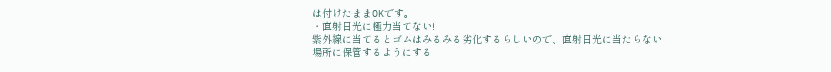は付けたままOKです。
・直射日光に極力当てない!
紫外線に当てるとゴムはみるみる劣化するらしいので、直射日光に当たらない
場所に保管するようにする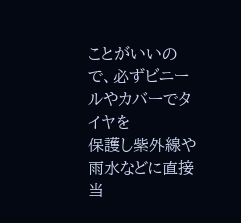ことがいいので、必ずビニールやカバーでタイヤを
保護し紫外線や雨水などに直接当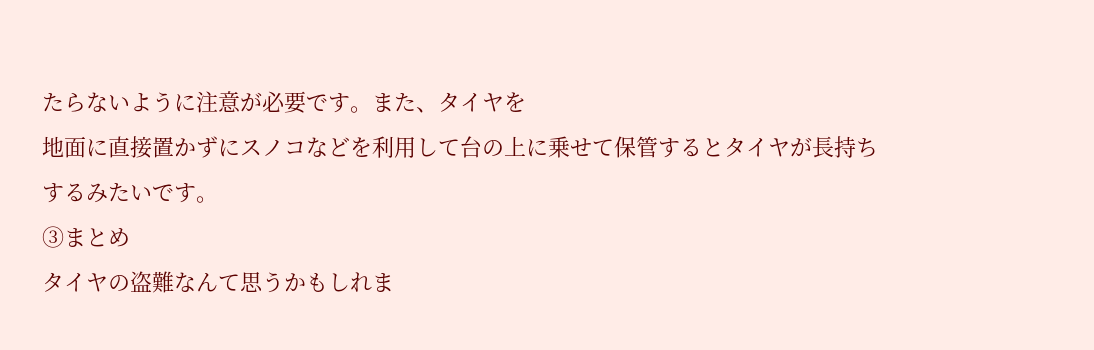たらないように注意が必要です。また、タイヤを
地面に直接置かずにスノコなどを利用して台の上に乗せて保管するとタイヤが長持ち
するみたいです。
③まとめ
タイヤの盗難なんて思うかもしれま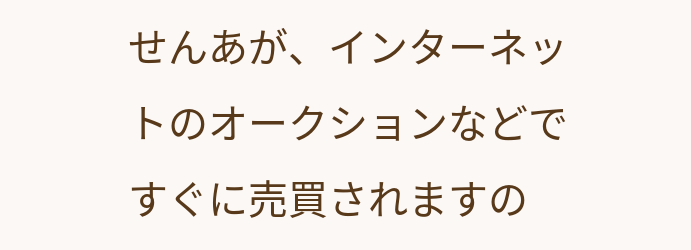せんあが、インターネットのオークションなどで
すぐに売買されますの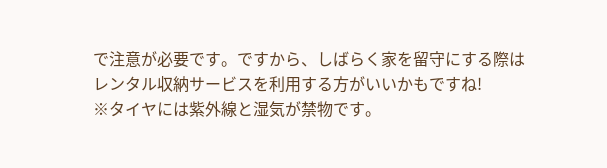で注意が必要です。ですから、しばらく家を留守にする際は
レンタル収納サービスを利用する方がいいかもですね!
※タイヤには紫外線と湿気が禁物です。